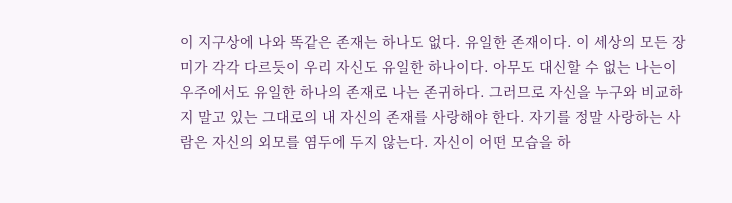이 지구상에 나와 똑같은 존재는 하나도 없다. 유일한 존재이다. 이 세상의 모든 장미가 각각 다르듯이 우리 자신도 유일한 하나이다. 아무도 대신할 수 없는 나는이 우주에서도 유일한 하나의 존재로 나는 존귀하다. 그러므로 자신을 누구와 비교하지 말고 있는 그대로의 내 자신의 존재를 사랑해야 한다. 자기를 정말 사랑하는 사람은 자신의 외모를 염두에 두지 않는다. 자신이 어떤 모습을 하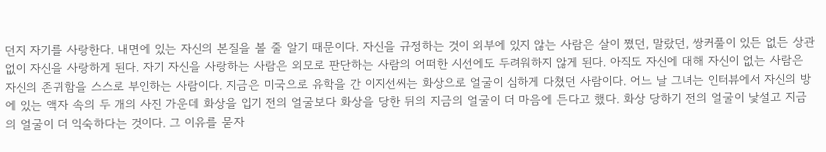던지 자기를 사랑한다. 내면에 있는 자신의 본질을 볼 줄 알기 때문이다. 자신을 규정하는 것이 외부에 있지 않는 사람은 살이 쪘던, 말랐던, 쌍커풀이 있든 없든 상관없이 자신을 사랑하게 된다. 자기 자신을 사랑하는 사람은 외모로 판단하는 사람의 어떠한 시선에도 두려워하지 않게 된다. 아직도 자신에 대해 자신이 없는 사람은 자신의 존귀함을 스스로 부인하는 사람이다. 지금은 미국으로 유학을 간 이지선씨는 화상으로 얼굴이 심하게 다쳤던 사람이다. 어느 날 그녀는 인터뷰에서 자신의 방에 있는 액자 속의 두 개의 사진 가운데 화상을 입기 전의 얼굴보다 화상을 당한 뒤의 지금의 얼굴이 더 마음에 든다고 했다. 화상 당하기 전의 얼굴이 낯설고 지금의 얼굴이 더 익숙하다는 것이다. 그 이유를 묻자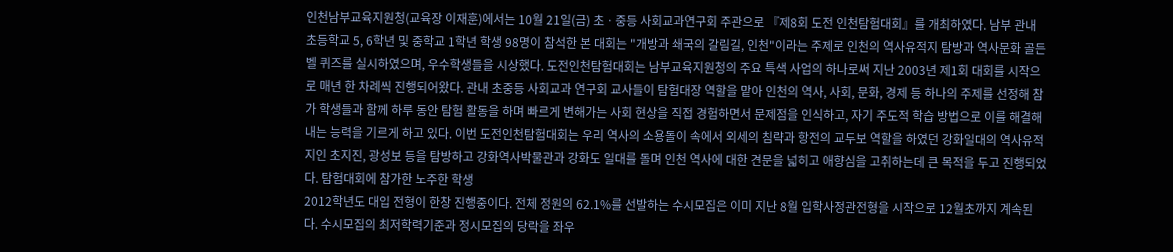인천남부교육지원청(교육장 이재훈)에서는 10월 21일(금) 초ㆍ중등 사회교과연구회 주관으로 『제8회 도전 인천탐험대회』를 개최하였다. 남부 관내 초등학교 5, 6학년 및 중학교 1학년 학생 98명이 참석한 본 대회는 "개방과 쇄국의 갈림길, 인천"이라는 주제로 인천의 역사유적지 탐방과 역사문화 골든벨 퀴즈를 실시하였으며, 우수학생들을 시상했다. 도전인천탐험대회는 남부교육지원청의 주요 특색 사업의 하나로써 지난 2003년 제1회 대회를 시작으로 매년 한 차례씩 진행되어왔다. 관내 초중등 사회교과 연구회 교사들이 탐험대장 역할을 맡아 인천의 역사, 사회, 문화, 경제 등 하나의 주제를 선정해 참가 학생들과 함께 하루 동안 탐험 활동을 하며 빠르게 변해가는 사회 현상을 직접 경험하면서 문제점을 인식하고, 자기 주도적 학습 방법으로 이를 해결해 내는 능력을 기르게 하고 있다. 이번 도전인천탐험대회는 우리 역사의 소용돌이 속에서 외세의 침략과 항전의 교두보 역할을 하였던 강화일대의 역사유적지인 초지진, 광성보 등을 탐방하고 강화역사박물관과 강화도 일대를 돌며 인천 역사에 대한 견문을 넓히고 애향심을 고취하는데 큰 목적을 두고 진행되었다. 탐험대회에 참가한 노주한 학생
2012학년도 대입 전형이 한창 진행중이다. 전체 정원의 62.1%를 선발하는 수시모집은 이미 지난 8월 입학사정관전형을 시작으로 12월초까지 계속된다. 수시모집의 최저학력기준과 정시모집의 당락을 좌우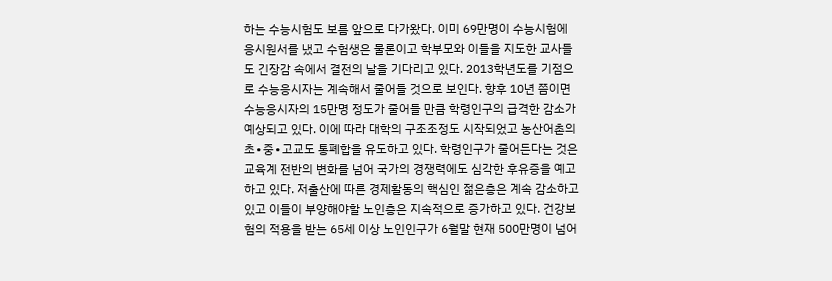하는 수능시험도 보름 앞으로 다가왔다. 이미 69만명이 수능시험에 응시원서를 냈고 수험생은 물론이고 학부모와 이들을 지도한 교사들도 긴장감 속에서 결전의 날을 기다리고 있다. 2013학년도를 기점으로 수능응시자는 계속해서 줄어들 것으로 보인다. 향후 10년 쯤이면 수능응시자의 15만명 정도가 줄어들 만큼 학령인구의 급격한 감소가 예상되고 있다. 이에 따라 대학의 구조조정도 시작되었고 농산어촌의 초∙중∙고교도 통폐합을 유도하고 있다. 학령인구가 줄어든다는 것은 교육계 전반의 변화를 넘어 국가의 경쟁력에도 심각한 후유증을 예고하고 있다. 저출산에 따른 경제활동의 핵심인 젊은층은 계속 감소하고 있고 이들이 부양해야할 노인층은 지속적으로 증가하고 있다. 건강보험의 적용을 받는 65세 이상 노인인구가 6월말 현재 500만명이 넘어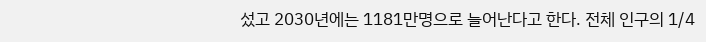섰고 2030년에는 1181만명으로 늘어난다고 한다. 전체 인구의 1/4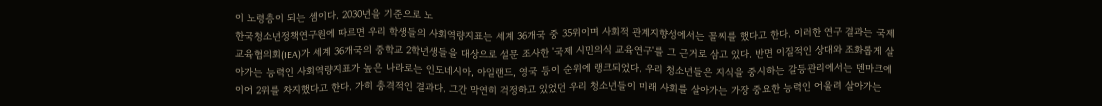이 노령층이 되는 셈이다. 2030년을 기준으로 노
한국청소년정책연구원에 따르면 우리 학생들의 사회역량지표는 세계 36개국 중 35위이며 사회적 관계지향성에서는 꼴찌를 했다고 한다. 이러한 연구 결과는 국제교육협의회(IEA)가 세계 36개국의 중학교 2학년생들을 대상으로 설문 조사한 '국제 시민의식 교육연구'를 그 근거로 삼고 있다. 반면 이질적인 상대와 조화롭게 살아가는 능력인 사회역량지표가 높은 나라로는 인도네시아, 아일랜드, 영국 등이 순위에 랭크되었다. 우리 청소년들은 지식을 중시하는 갈등관리에서는 덴마크에 이어 2위를 차지했다고 한다. 가히 충격적인 결과다. 그간 막연히 걱정하고 있었던 우리 청소년들이 미래 사회를 살아가는 가장 중요한 능력인 어울려 살아가는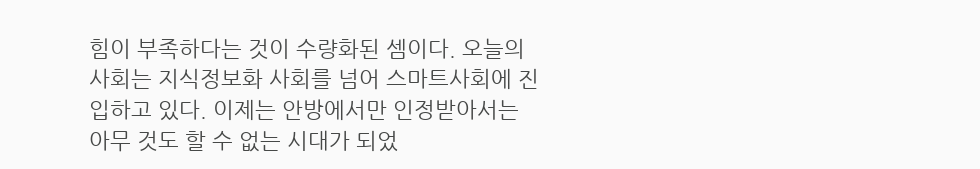힘이 부족하다는 것이 수량화된 셈이다. 오늘의 사회는 지식정보화 사회를 넘어 스마트사회에 진입하고 있다. 이제는 안방에서만 인정받아서는 아무 것도 할 수 없는 시대가 되었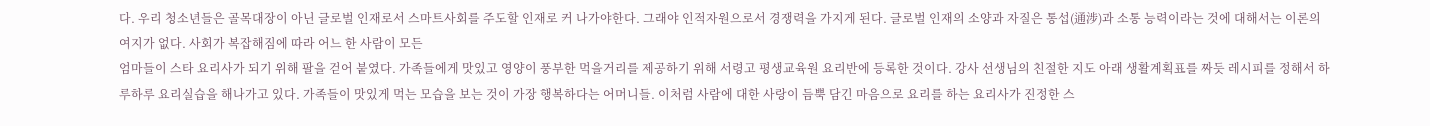다. 우리 청소년들은 골목대장이 아닌 글로벌 인재로서 스마트사회를 주도할 인재로 커 나가야한다. 그래야 인적자원으로서 경쟁력을 가지게 된다. 글로벌 인재의 소양과 자질은 통섭(通涉)과 소통 능력이라는 것에 대해서는 이론의 여지가 없다. 사회가 복잡해짐에 따라 어느 한 사람이 모든
엄마들이 스타 요리사가 되기 위해 팔을 걷어 붙였다. 가족들에게 맛있고 영양이 풍부한 먹을거리를 제공하기 위해 서령고 평생교육원 요리반에 등록한 것이다. 강사 선생님의 친절한 지도 아래 생활계획표를 짜듯 레시피를 정해서 하루하루 요리실습을 해나가고 있다. 가족들이 맛있게 먹는 모습을 보는 것이 가장 행복하다는 어머니들. 이처럼 사람에 대한 사랑이 듬뿍 담긴 마음으로 요리를 하는 요리사가 진정한 스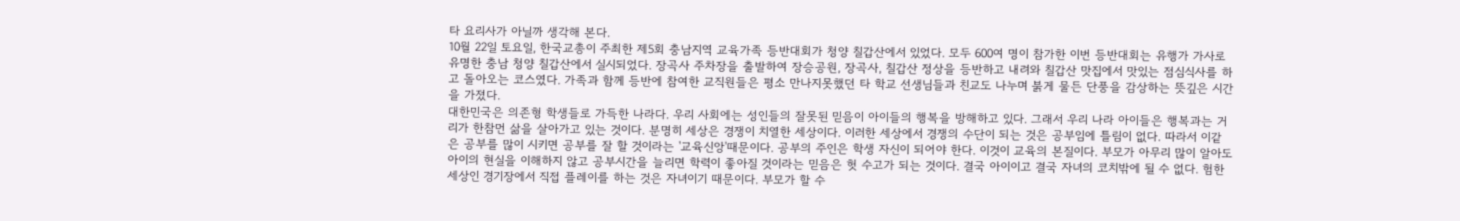타 요리사가 아닐까 생각해 본다.
10월 22일 토요일, 한국교총이 주최한 제5회 충남지역 교육가족 등반대회가 청양 칠갑산에서 있었다. 모두 600여 명이 참가한 이번 등반대회는 유행가 가사로 유명한 충남 청양 칠갑산에서 실시되었다. 장곡사 주차장을 출발하여 장승공원, 장곡사, 칠갑산 정상을 등반하고 내려와 칠갑산 맛집에서 맛있는 점심식사를 하고 돌아오는 코스였다. 가족과 함께 등반에 참여한 교직원들은 평소 만나지못했던 타 학교 선생님들과 친교도 나누며 붉게 물든 단풍을 감상하는 뜻깊은 시간을 가졌다.
대한민국은 의존형 학생들로 가득한 나라다. 우리 사회에는 성인들의 잘못된 믿음이 아이들의 행복을 방해하고 있다. 그래서 우리 나라 아이들은 행복과는 거리가 한참먼 삶을 살아가고 있는 것이다. 분명히 세상은 경쟁이 치열한 세상이다. 이러한 세상에서 경쟁의 수단이 되는 것은 공부임에 틀림이 없다. 따라서 이같은 공부를 많이 시키면 공부를 잘 할 것이라는 '교육신앙'때문이다. 공부의 주인은 학생 자신이 되어야 한다. 이것이 교육의 본질이다. 부모가 아무리 많이 알아도 아이의 현실을 이해하지 않고 공부시간을 늘리면 학력이 좋아질 것이라는 믿음은 헛 수고가 되는 것이다. 결국 아이이고 결국 자녀의 코치밖에 될 수 없다. 험한 세상인 경기장에서 직접 플레이를 하는 것은 자녀이기 때문이다. 부모가 할 수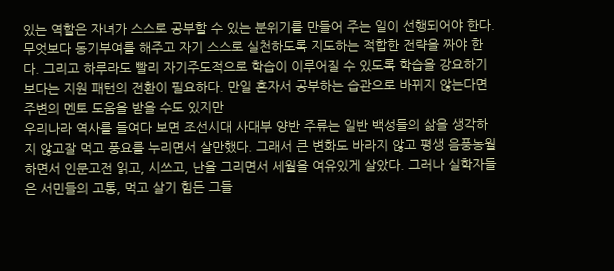있는 역할은 자녀가 스스로 공부할 수 있는 분위기를 만들어 주는 일이 선행되어야 한다. 무엇보다 동기부여를 해주고 자기 스스로 실천하도록 지도하는 적합한 전략을 짜야 한다. 그리고 하루라도 빨리 자기주도적으로 학습이 이루어질 수 있도록 학습을 강요하기 보다는 지원 패턴의 전환이 필요하다. 만일 혼자서 공부하는 습관으로 바뀌지 않는다면 주변의 멘토 도움을 받을 수도 있지만
우리나라 역사를 들여다 보면 조선시대 사대부 양반 주류는 일반 백성들의 삶을 생각하지 않고잘 먹고 풍요를 누리면서 살만했다. 그래서 큰 변화도 바라지 않고 평생 음풍농월하면서 인문고전 읽고, 시쓰고, 난을 그리면서 세월을 여유있게 살았다. 그러나 실학자들은 서민들의 고통, 먹고 살기 힘든 그들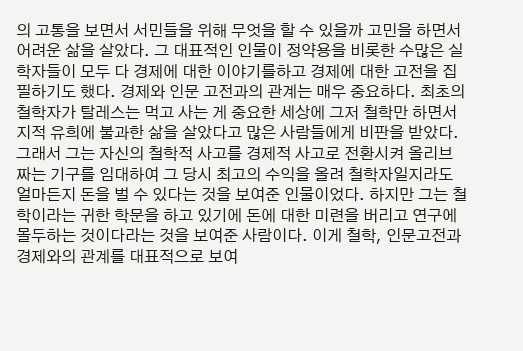의 고통을 보면서 서민들을 위해 무엇을 할 수 있을까 고민을 하면서 어려운 삶을 살았다. 그 대표적인 인물이 정약용을 비롯한 수많은 실학자들이 모두 다 경제에 대한 이야기를하고 경제에 대한 고전을 집필하기도 했다. 경제와 인문 고전과의 관계는 매우 중요하다. 최초의 철학자가 탈레스는 먹고 사는 게 중요한 세상에 그저 철학만 하면서 지적 유희에 불과한 삶을 살았다고 많은 사람들에게 비판을 받았다. 그래서 그는 자신의 철학적 사고를 경제적 사고로 전환시켜 올리브 짜는 기구를 임대하여 그 당시 최고의 수익을 올려 철학자일지라도 얼마든지 돈을 벌 수 있다는 것을 보여준 인물이었다. 하지만 그는 철학이라는 귀한 학문을 하고 있기에 돈에 대한 미련을 버리고 연구에 몰두하는 것이다라는 것을 보여준 사람이다. 이게 철학, 인문고전과 경제와의 관계를 대표적으로 보여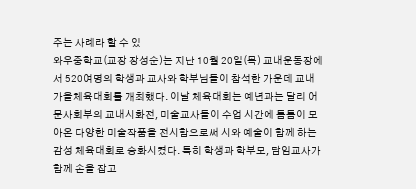주는 사례라 할 수 있
와우중학교(교장 장성순)는 지난 10월 20일(목) 교내운동장에서 520여명의 학생과 교사와 학부님들이 참석한 가운데 교내 가을체육대회를 개최했다. 이날 체육대회는 예년과는 달리 어문사회부의 교내시화전, 미술교사들이 수업 시간에 틈틈이 모아온 다양한 미술작품을 전시함으로써 시와 예술이 함께 하는 감성 체육대회로 승화시켰다. 특히 학생과 학부모, 담임교사가 함께 손을 잡고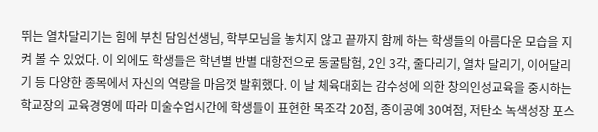뛰는 열차달리기는 힘에 부친 담임선생님, 학부모님을 놓치지 않고 끝까지 함께 하는 학생들의 아름다운 모습을 지켜 볼 수 있었다. 이 외에도 학생들은 학년별 반별 대항전으로 동굴탐험, 2인 3각, 줄다리기, 열차 달리기, 이어달리기 등 다양한 종목에서 자신의 역량을 마음껏 발휘했다. 이 날 체육대회는 감수성에 의한 창의인성교육을 중시하는 학교장의 교육경영에 따라 미술수업시간에 학생들이 표현한 목조각 20점, 종이공예 30여점, 저탄소 녹색성장 포스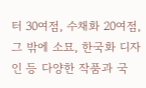터 30여점, 수채화 20여점, 그 밖에 소묘, 한국화 디자인 등 다양한 작품과 국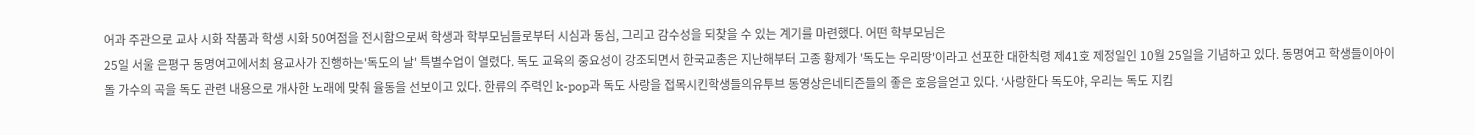어과 주관으로 교사 시화 작품과 학생 시화 50여점을 전시함으로써 학생과 학부모님들로부터 시심과 동심, 그리고 감수성을 되찾을 수 있는 계기를 마련했다. 어떤 학부모님은
25일 서울 은평구 동명여고에서최 용교사가 진행하는'독도의 날' 특별수업이 열렸다. 독도 교육의 중요성이 강조되면서 한국교총은 지난해부터 고종 황제가 '독도는 우리땅'이라고 선포한 대한칙령 제41호 제정일인 10월 25일을 기념하고 있다. 동명여고 학생들이아이돌 가수의 곡을 독도 관련 내용으로 개사한 노래에 맞춰 율동을 선보이고 있다. 한류의 주력인 k-pop과 독도 사랑을 접목시킨학생들의유투브 동영상은네티즌들의 좋은 호응을얻고 있다. ‘사랑한다 독도야, 우리는 독도 지킴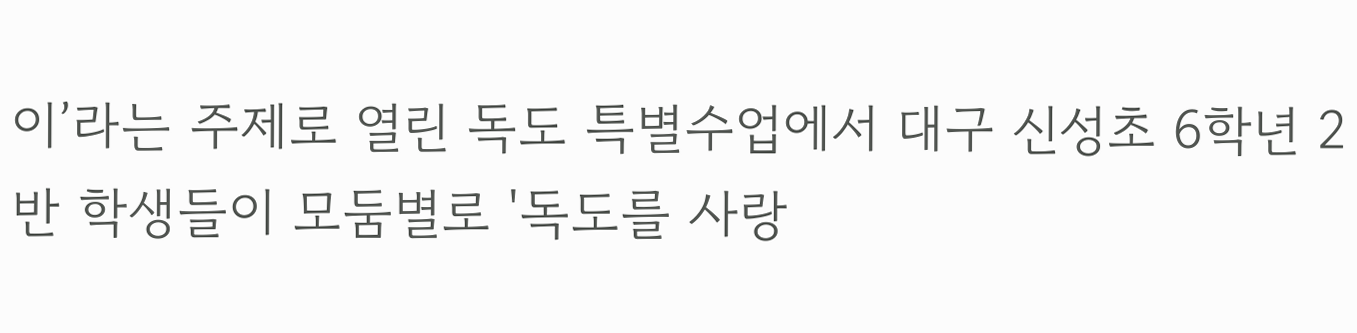이’라는 주제로 열린 독도 특별수업에서 대구 신성초 6학년 2반 학생들이 모둠별로 '독도를 사랑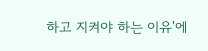하고 지켜야 하는 이유'에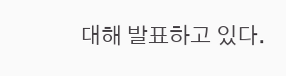대해 발표하고 있다.